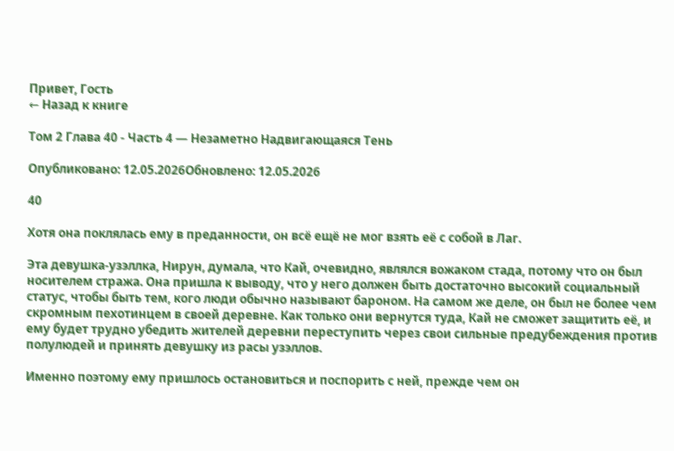Привет, Гость
← Назад к книге

Том 2 Глава 40 - Часть 4 — Незаметно Надвигающаяся Тень

Опубликовано: 12.05.2026Обновлено: 12.05.2026

40

Хотя она поклялась ему в преданности, он всё ещё не мог взять её с собой в Лаг.

Эта девушка-узэллка, Нирун, думала, что Кай, очевидно, являлся вожаком стада, потому что он был носителем стража. Она пришла к выводу, что у него должен быть достаточно высокий социальный статус, чтобы быть тем, кого люди обычно называют бароном. На самом же деле, он был не более чем скромным пехотинцем в своей деревне. Как только они вернутся туда, Кай не сможет защитить её, и ему будет трудно убедить жителей деревни переступить через свои сильные предубеждения против полулюдей и принять девушку из расы узэллов.

Именно поэтому ему пришлось остановиться и поспорить с ней, прежде чем он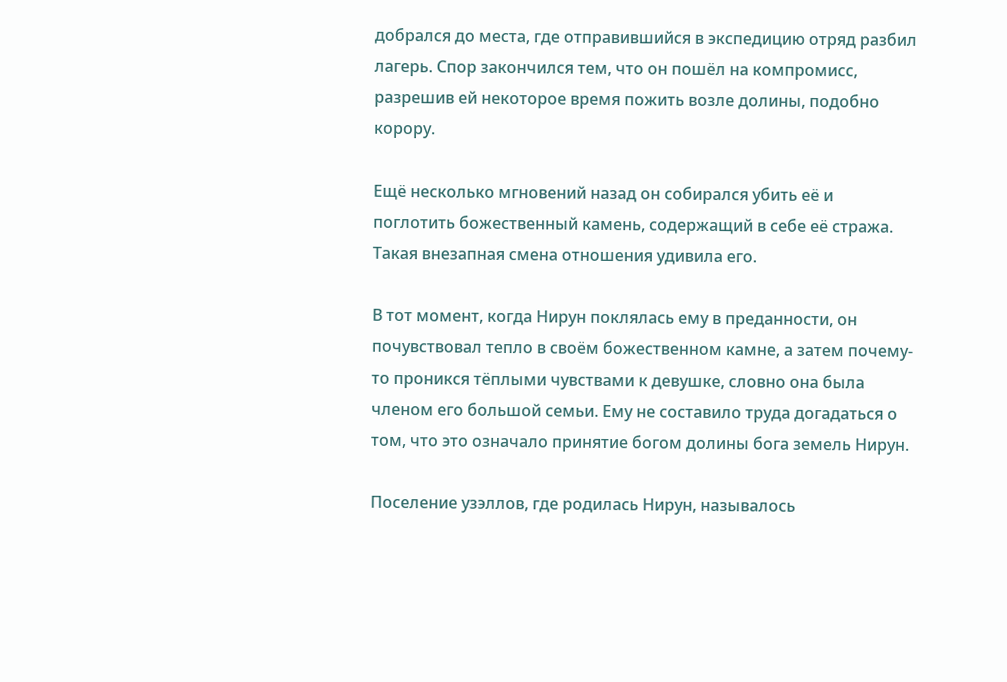добрался до места, где отправившийся в экспедицию отряд разбил лагерь. Спор закончился тем, что он пошёл на компромисс, разрешив ей некоторое время пожить возле долины, подобно корору.

Ещё несколько мгновений назад он собирался убить её и поглотить божественный камень, содержащий в себе её стража. Такая внезапная смена отношения удивила его.

В тот момент, когда Нирун поклялась ему в преданности, он почувствовал тепло в своём божественном камне, а затем почему-то проникся тёплыми чувствами к девушке, словно она была членом его большой семьи. Ему не составило труда догадаться о том, что это означало принятие богом долины бога земель Нирун.

Поселение узэллов, где родилась Нирун, называлось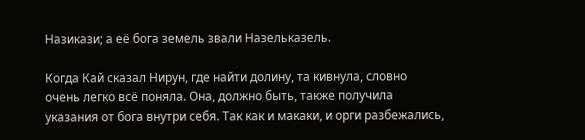Назикази; а её бога земель звали Назельказель.

Когда Кай сказал Нирун, где найти долину, та кивнула, словно очень легко всё поняла. Она, должно быть, также получила указания от бога внутри себя. Так как и макаки, и орги разбежались,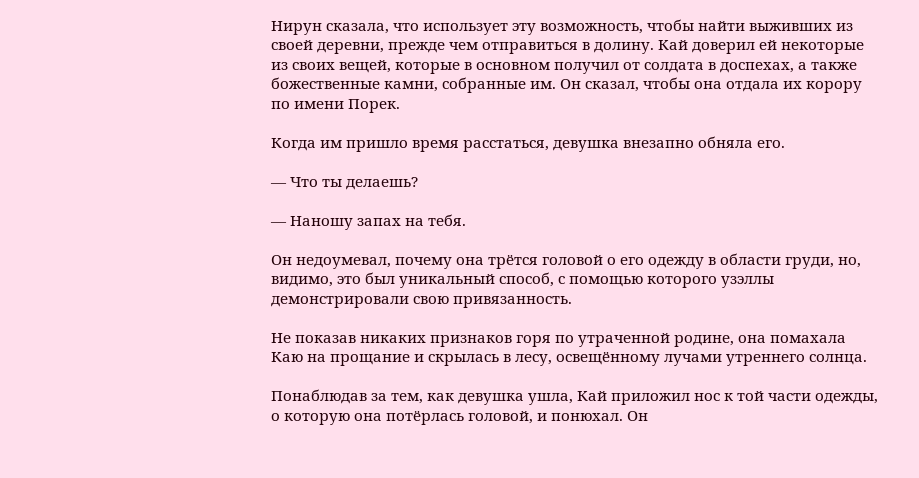Нирун сказала, что использует эту возможность, чтобы найти выживших из своей деревни, прежде чем отправиться в долину. Кай доверил ей некоторые из своих вещей, которые в основном получил от солдата в доспехах, а также божественные камни, собранные им. Он сказал, чтобы она отдала их корору по имени Порек.

Когда им пришло время расстаться, девушка внезапно обняла его.

— Что ты делаешь?

— Наношу запах на тебя.

Он недоумевал, почему она трётся головой о его одежду в области груди, но, видимо, это был уникальный способ, с помощью которого узэллы демонстрировали свою привязанность.

Не показав никаких признаков горя по утраченной родине, она помахала Каю на прощание и скрылась в лесу, освещённому лучами утреннего солнца.

Понаблюдав за тем, как девушка ушла, Кай приложил нос к той части одежды, о которую она потёрлась головой, и понюхал. Он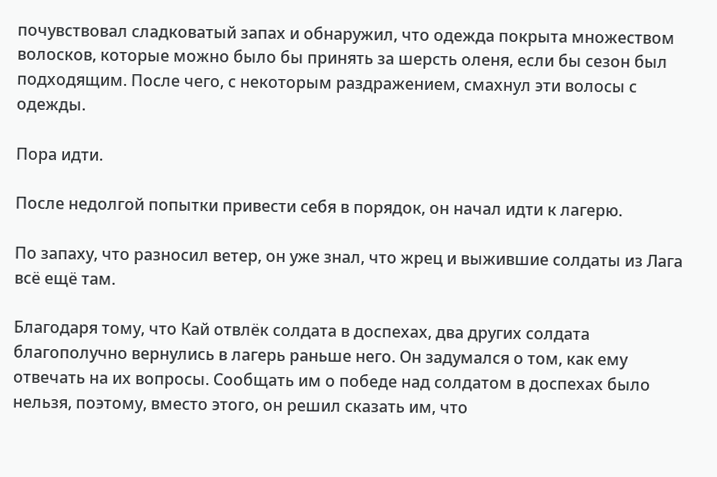почувствовал сладковатый запах и обнаружил, что одежда покрыта множеством волосков, которые можно было бы принять за шерсть оленя, если бы сезон был подходящим. После чего, с некоторым раздражением, смахнул эти волосы с одежды.

Пора идти.

После недолгой попытки привести себя в порядок, он начал идти к лагерю.

По запаху, что разносил ветер, он уже знал, что жрец и выжившие солдаты из Лага всё ещё там.

Благодаря тому, что Кай отвлёк солдата в доспехах, два других солдата благополучно вернулись в лагерь раньше него. Он задумался о том, как ему отвечать на их вопросы. Сообщать им о победе над солдатом в доспехах было нельзя, поэтому, вместо этого, он решил сказать им, что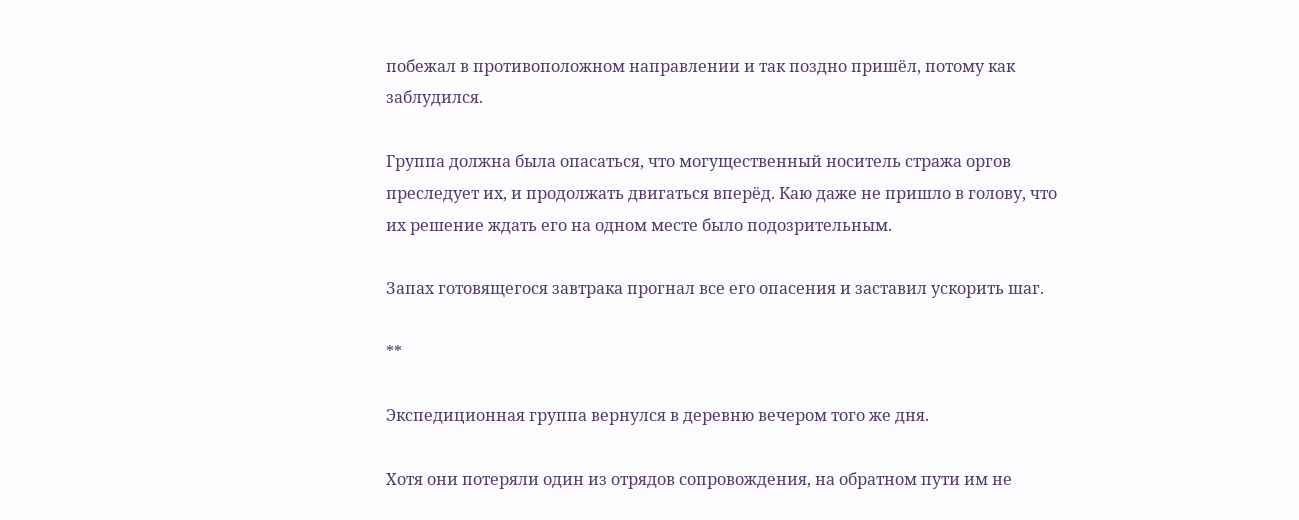побежал в противоположном направлении и так поздно пришёл, потому как заблудился.

Группа должна была опасаться, что могущественный носитель стража оргов преследует их, и продолжать двигаться вперёд. Каю даже не пришло в голову, что их решение ждать его на одном месте было подозрительным.

Запах готовящегося завтрака прогнал все его опасения и заставил ускорить шаг.

**

Экспедиционная группа вернулся в деревню вечером того же дня.

Хотя они потеряли один из отрядов сопровождения, на обратном пути им не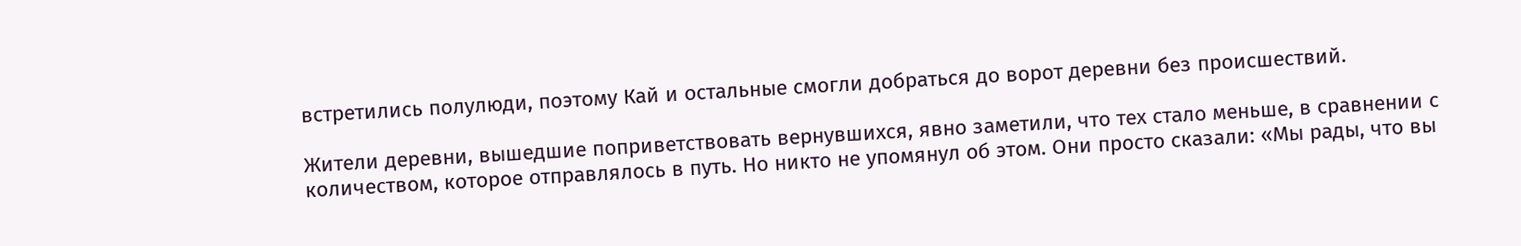встретились полулюди, поэтому Кай и остальные смогли добраться до ворот деревни без происшествий.

Жители деревни, вышедшие поприветствовать вернувшихся, явно заметили, что тех стало меньше, в сравнении с количеством, которое отправлялось в путь. Но никто не упомянул об этом. Они просто сказали: «Мы рады, что вы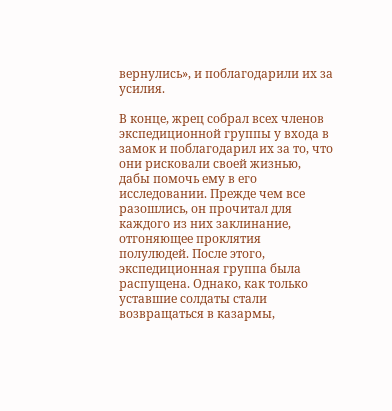вернулись», и поблагодарили их за усилия.

В конце, жрец собрал всех членов экспедиционной группы у входа в замок и поблагодарил их за то, что они рисковали своей жизнью, дабы помочь ему в его исследовании. Прежде чем все разошлись, он прочитал для каждого из них заклинание, отгоняющее проклятия полулюдей. После этого, экспедиционная группа была распущена. Однако, как только уставшие солдаты стали возвращаться в казармы,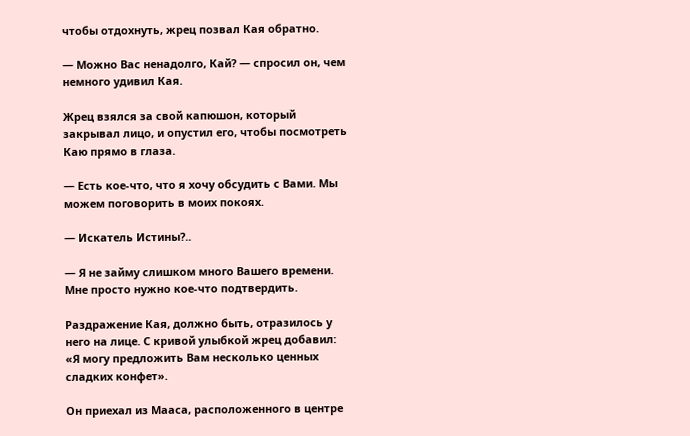чтобы отдохнуть, жрец позвал Кая обратно.

— Можно Вас ненадолго, Кай? — спросил он, чем немного удивил Кая.

Жрец взялся за свой капюшон, который закрывал лицо, и опустил его, чтобы посмотреть Каю прямо в глаза.

— Есть кое-что, что я хочу обсудить с Вами. Мы можем поговорить в моих покоях.

— Искатель Истины?..

— Я не займу слишком много Вашего времени. Мне просто нужно кое-что подтвердить.

Раздражение Кая, должно быть, отразилось у него на лице. С кривой улыбкой жрец добавил: «Я могу предложить Вам несколько ценных сладких конфет».

Он приехал из Мааса, расположенного в центре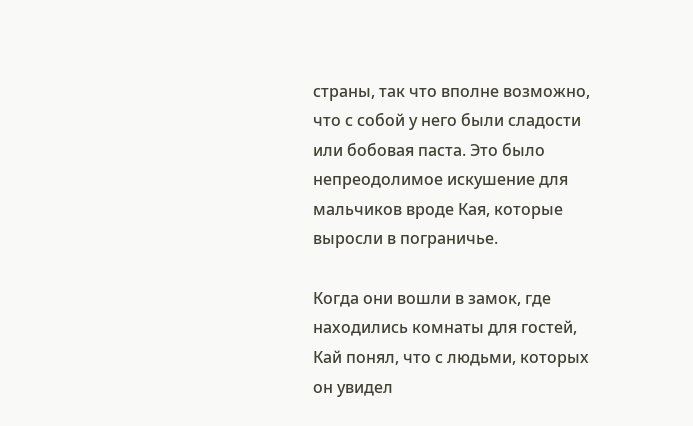страны, так что вполне возможно, что с собой у него были сладости или бобовая паста. Это было непреодолимое искушение для мальчиков вроде Кая, которые выросли в пограничье.

Когда они вошли в замок, где находились комнаты для гостей, Кай понял, что с людьми, которых он увидел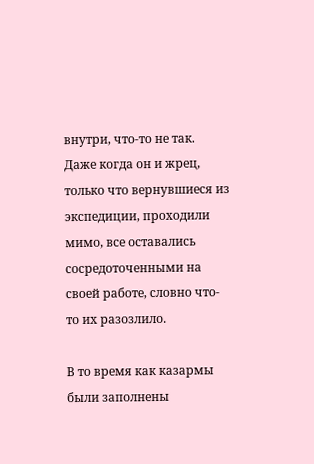внутри, что-то не так. Даже когда он и жрец, только что вернувшиеся из экспедиции, проходили мимо, все оставались сосредоточенными на своей работе, словно что-то их разозлило.

В то время как казармы были заполнены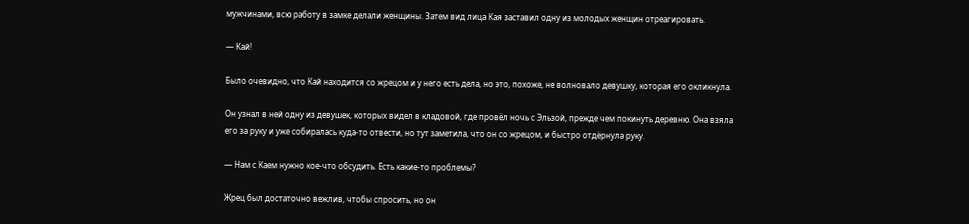мужчинами, всю работу в замке делали женщины. Затем вид лица Кая заставил одну из молодых женщин отреагировать.

— Кай!

Было очевидно, что Кай находится со жрецом и у него есть дела, но это, похоже, не волновало девушку, которая его окликнула.

Он узнал в ней одну из девушек, которых видел в кладовой, где провёл ночь с Эльзой, прежде чем покинуть деревню. Она взяла его за руку и уже собиралась куда-то отвести, но тут заметила, что он со жрецом, и быстро отдёрнула руку.

— Нам с Каем нужно кое-что обсудить. Есть какие-то проблемы?

Жрец был достаточно вежлив, чтобы спросить, но он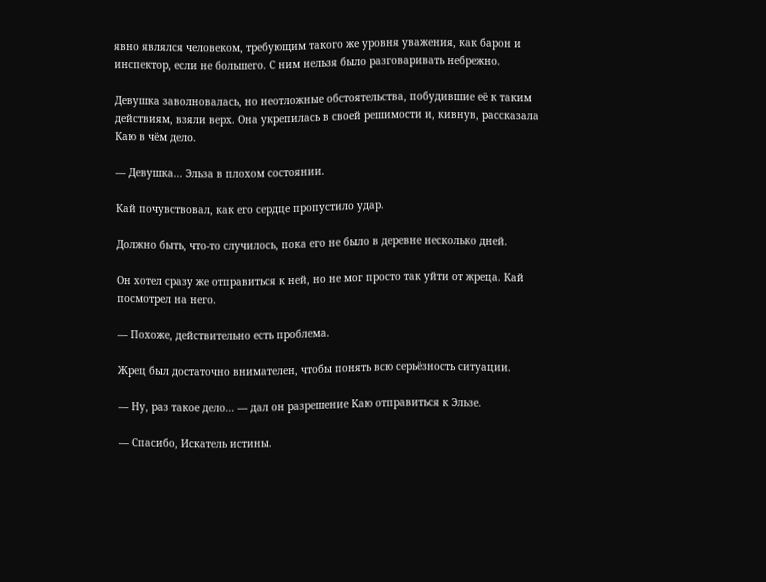явно являлся человеком, требующим такого же уровня уважения, как барон и инспектор, если не большего. С ним нельзя было разговаривать небрежно.

Девушка заволновалась, но неотложные обстоятельства, побудившие её к таким действиям, взяли верх. Она укрепилась в своей решимости и, кивнув, рассказала Каю в чём дело.

— Девушка... Эльза в плохом состоянии.

Кай почувствовал, как его сердце пропустило удар.

Должно быть, что-то случилось, пока его не было в деревне несколько дней.

Он хотел сразу же отправиться к ней, но не мог просто так уйти от жреца. Кай посмотрел на него.

— Похоже, действительно есть проблема.

Жрец был достаточно внимателен, чтобы понять всю серьёзность ситуации.

— Ну, раз такое дело... — дал он разрешение Каю отправиться к Эльзе.

— Спасибо, Искатель истины.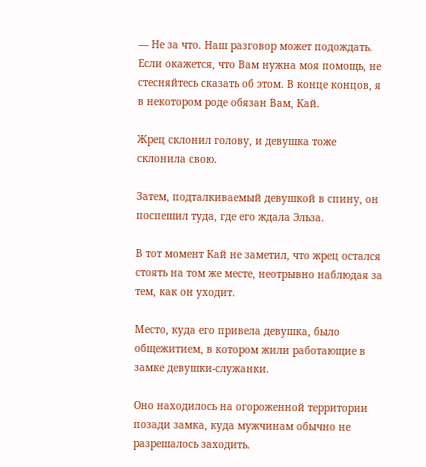— Не за что. Наш разговор может подождать. Если окажется, что Вам нужна моя помощь, не стесняйтесь сказать об этом. В конце концов, я в некотором роде обязан Вам, Кай.

Жрец склонил голову, и девушка тоже склонила свою.

Затем, подталкиваемый девушкой в спину, он поспешил туда, где его ждала Эльза.

В тот момент Кай не заметил, что жрец остался стоять на том же месте, неотрывно наблюдая за тем, как он уходит.

Место, куда его привела девушка, было общежитием, в котором жили работающие в замке девушки-служанки.

Оно находилось на огороженной территории позади замка, куда мужчинам обычно не разрешалось заходить.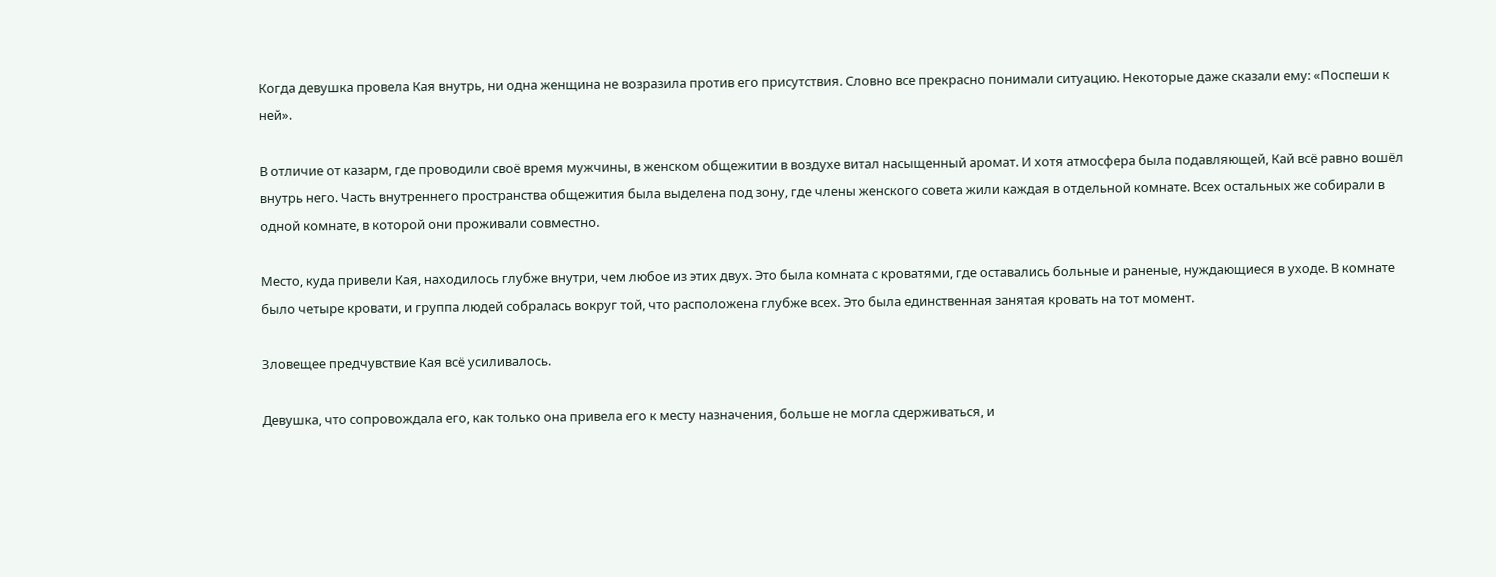Когда девушка провела Кая внутрь, ни одна женщина не возразила против его присутствия. Словно все прекрасно понимали ситуацию. Некоторые даже сказали ему: «Поспеши к ней».

В отличие от казарм, где проводили своё время мужчины, в женском общежитии в воздухе витал насыщенный аромат. И хотя атмосфера была подавляющей, Кай всё равно вошёл внутрь него. Часть внутреннего пространства общежития была выделена под зону, где члены женского совета жили каждая в отдельной комнате. Всех остальных же собирали в одной комнате, в которой они проживали совместно.

Место, куда привели Кая, находилось глубже внутри, чем любое из этих двух. Это была комната с кроватями, где оставались больные и раненые, нуждающиеся в уходе. В комнате было четыре кровати, и группа людей собралась вокруг той, что расположена глубже всех. Это была единственная занятая кровать на тот момент.

Зловещее предчувствие Кая всё усиливалось.

Девушка, что сопровождала его, как только она привела его к месту назначения, больше не могла сдерживаться, и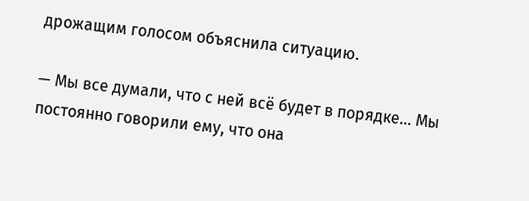дрожащим голосом объяснила ситуацию.

— Мы все думали, что с ней всё будет в порядке... Мы постоянно говорили ему, что она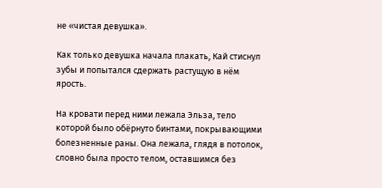не «чистая девушка».

Как только девушка начала плакать, Кай стиснул зубы и попытался сдержать растущую в нём ярость.

На кровати перед ними лежала Эльза, тело которой было обёрнуто бинтами, покрывающими болезненные раны. Она лежала, глядя в потолок, словно была просто телом, оставшимся без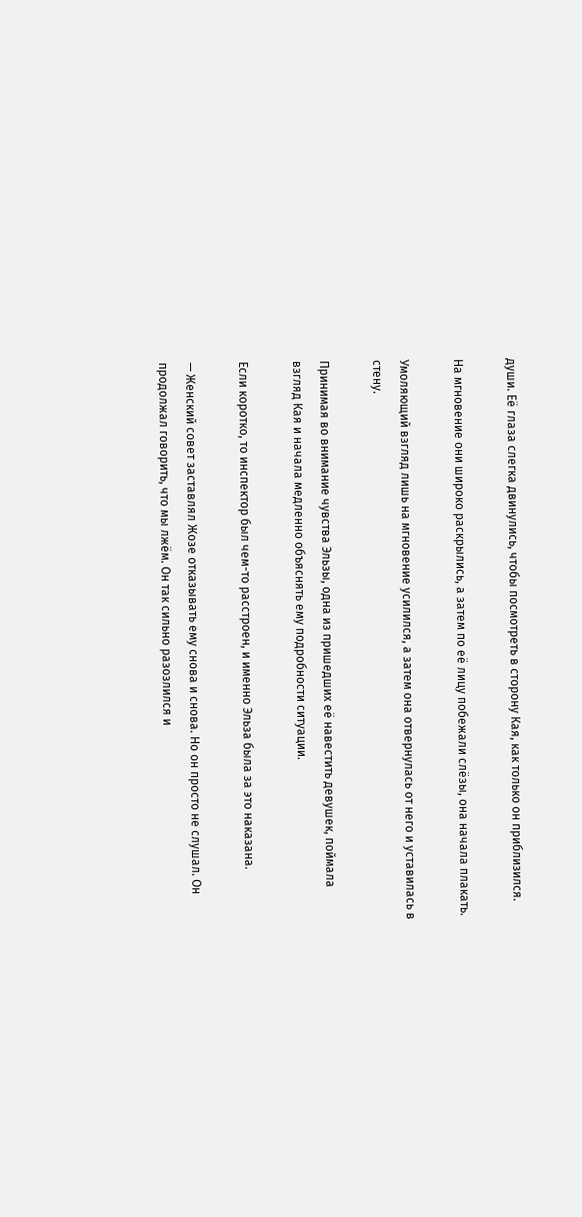души. Её глаза слегка двинулись, чтобы посмотреть в сторону Кая, как только он приблизился.

На мгновение они широко раскрылись, а затем по её лицу побежали слёзы, она начала плакать.

Умоляющий взгляд лишь на мгновение усилился, а затем она отвернулась от него и уставилась в стену.

Принимая во внимание чувства Эльзы, одна из пришедших её навестить девушек, поймала взгляд Кая и начала медленно объяснять ему подробности ситуации.

Если коротко, то инспектор был чем-то расстроен, и именно Эльза была за это наказана.

— Женский совет заставлял Жозе отказывать ему снова и снова. Но он просто не слушал. Он продолжал говорить, что мы лжём. Он так сильно разозлился и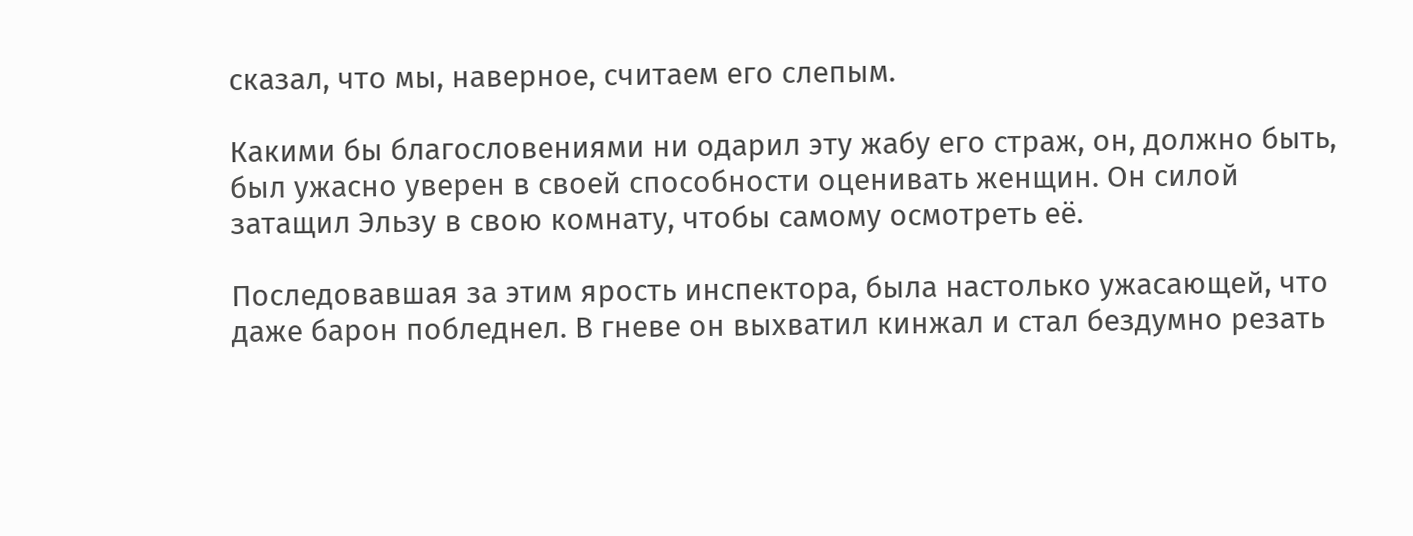сказал, что мы, наверное, считаем его слепым.

Какими бы благословениями ни одарил эту жабу его страж, он, должно быть, был ужасно уверен в своей способности оценивать женщин. Он силой затащил Эльзу в свою комнату, чтобы самому осмотреть её.

Последовавшая за этим ярость инспектора, была настолько ужасающей, что даже барон побледнел. В гневе он выхватил кинжал и стал бездумно резать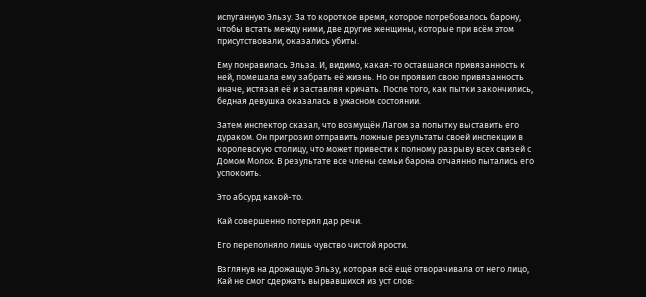испуганную Эльзу. За то короткое время, которое потребовалось барону, чтобы встать между ними, две другие женщины, которые при всём этом присутствовали, оказались убиты.

Ему понравилась Эльза. И, видимо, какая-то оставшаяся привязанность к ней, помешала ему забрать её жизнь. Но он проявил свою привязанность иначе, истязая её и заставляя кричать. После того, как пытки закончились, бедная девушка оказалась в ужасном состоянии.

Затем инспектор сказал, что возмущён Лагом за попытку выставить его дураком. Он пригрозил отправить ложные результаты своей инспекции в королевскую столицу, что может привести к полному разрыву всех связей с Домом Молох. В результате все члены семьи барона отчаянно пытались его успокоить.

Это абсурд какой-то.

Кай совершенно потерял дар речи.

Его переполняло лишь чувство чистой ярости.

Взглянув на дрожащую Эльзу, которая всё ещё отворачивала от него лицо, Кай не смог сдержать вырвавшихся из уст слов: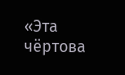«Эта чёртова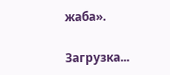жаба».

Загрузка...